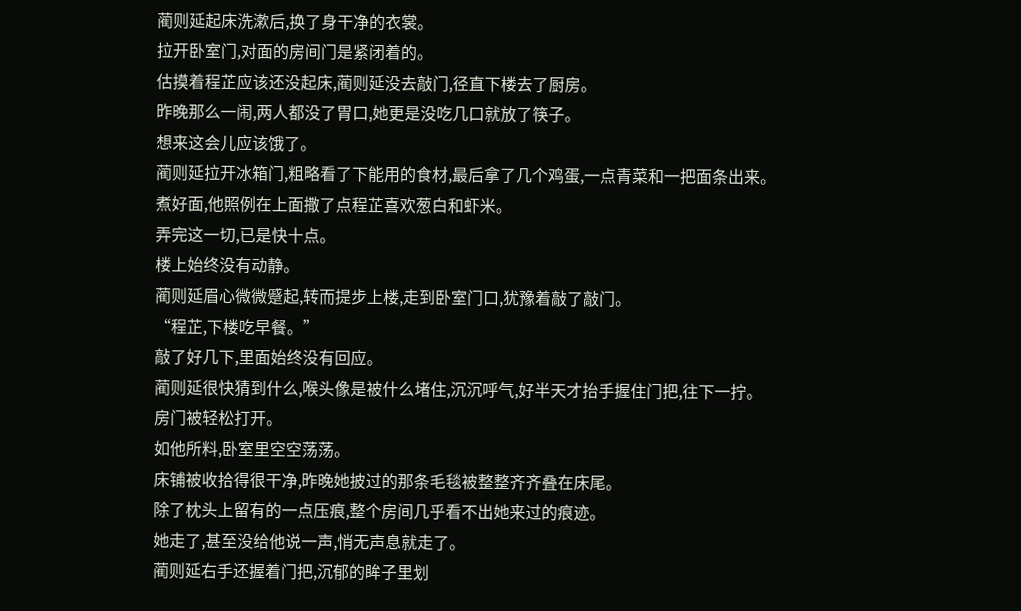蔺则延起床洗漱后,换了身干净的衣裳。
拉开卧室门,对面的房间门是紧闭着的。
估摸着程芷应该还没起床,蔺则延没去敲门,径直下楼去了厨房。
昨晚那么一闹,两人都没了胃口,她更是没吃几口就放了筷子。
想来这会儿应该饿了。
蔺则延拉开冰箱门,粗略看了下能用的食材,最后拿了几个鸡蛋,一点青菜和一把面条出来。
煮好面,他照例在上面撒了点程芷喜欢葱白和虾米。
弄完这一切,已是快十点。
楼上始终没有动静。
蔺则延眉心微微蹙起,转而提步上楼,走到卧室门口,犹豫着敲了敲门。
“程芷,下楼吃早餐。”
敲了好几下,里面始终没有回应。
蔺则延很快猜到什么,喉头像是被什么堵住,沉沉呼气,好半天才抬手握住门把,往下一拧。
房门被轻松打开。
如他所料,卧室里空空荡荡。
床铺被收拾得很干净,昨晚她披过的那条毛毯被整整齐齐叠在床尾。
除了枕头上留有的一点压痕,整个房间几乎看不出她来过的痕迹。
她走了,甚至没给他说一声,悄无声息就走了。
蔺则延右手还握着门把,沉郁的眸子里划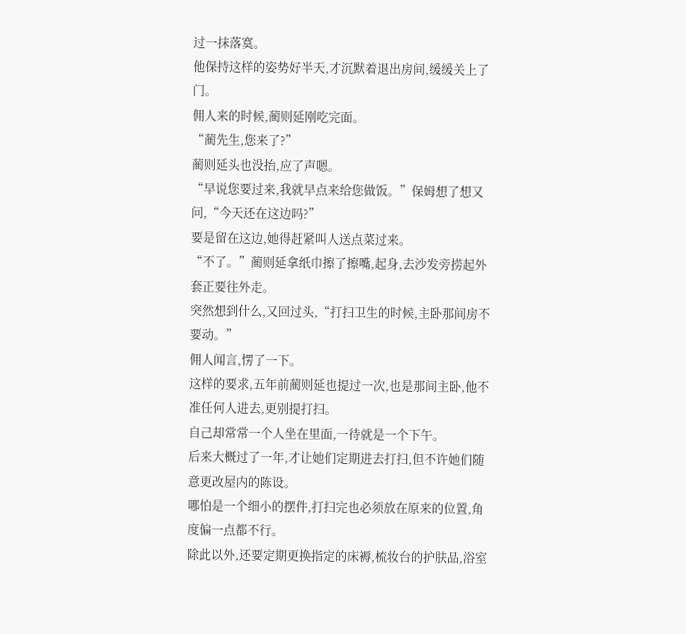过一抹落寞。
他保持这样的姿势好半天,才沉默着退出房间,缓缓关上了门。
佣人来的时候,蔺则延刚吃完面。
“蔺先生,您来了?”
蔺则延头也没抬,应了声嗯。
“早说您要过来,我就早点来给您做饭。”保姆想了想又问,“今天还在这边吗?”
要是留在这边,她得赶紧叫人送点菜过来。
“不了。”蔺则延拿纸巾擦了擦嘴,起身,去沙发旁捞起外套正要往外走。
突然想到什么,又回过头,“打扫卫生的时候,主卧那间房不要动。”
佣人闻言,愣了一下。
这样的要求,五年前蔺则延也提过一次,也是那间主卧,他不准任何人进去,更别提打扫。
自己却常常一个人坐在里面,一待就是一个下午。
后来大概过了一年,才让她们定期进去打扫,但不许她们随意更改屋内的陈设。
哪怕是一个细小的摆件,打扫完也必须放在原来的位置,角度偏一点都不行。
除此以外,还要定期更换指定的床褥,梳妆台的护肤品,浴室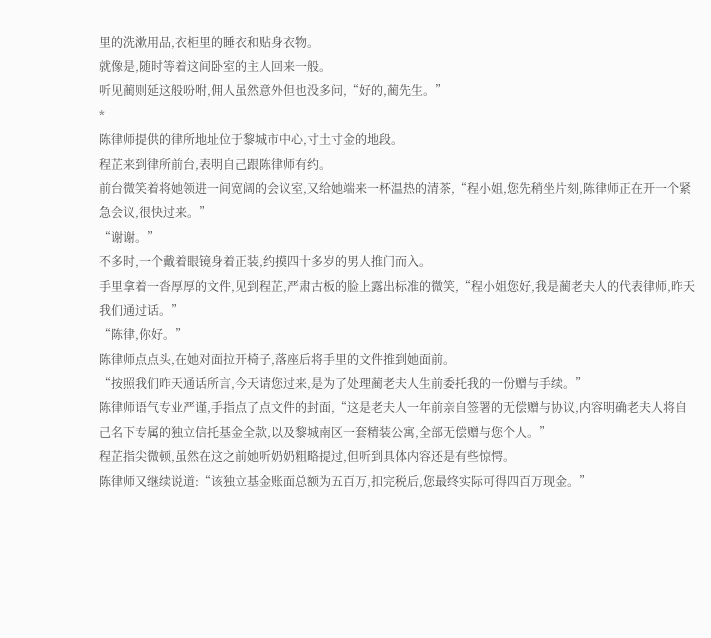里的洗漱用品,衣柜里的睡衣和贴身衣物。
就像是,随时等着这间卧室的主人回来一般。
听见蔺则延这般吩咐,佣人虽然意外但也没多问,“好的,蔺先生。”
*
陈律师提供的律所地址位于黎城市中心,寸土寸金的地段。
程芷来到律所前台,表明自己跟陈律师有约。
前台微笑着将她领进一间宽阔的会议室,又给她端来一杯温热的清茶,“程小姐,您先稍坐片刻,陈律师正在开一个紧急会议,很快过来。”
“谢谢。”
不多时,一个戴着眼镜身着正装,约摸四十多岁的男人推门而入。
手里拿着一沓厚厚的文件,见到程芷,严肃古板的脸上露出标准的微笑,“程小姐您好,我是蔺老夫人的代表律师,昨天我们通过话。”
“陈律,你好。”
陈律师点点头,在她对面拉开椅子,落座后将手里的文件推到她面前。
“按照我们昨天通话所言,今天请您过来,是为了处理蔺老夫人生前委托我的一份赠与手续。”
陈律师语气专业严谨,手指点了点文件的封面,“这是老夫人一年前亲自签署的无偿赠与协议,内容明确老夫人将自己名下专属的独立信托基金全款,以及黎城南区一套精装公寓,全部无偿赠与您个人。”
程芷指尖微顿,虽然在这之前她听奶奶粗略提过,但听到具体内容还是有些惊愕。
陈律师又继续说道:“该独立基金账面总额为五百万,扣完税后,您最终实际可得四百万现金。”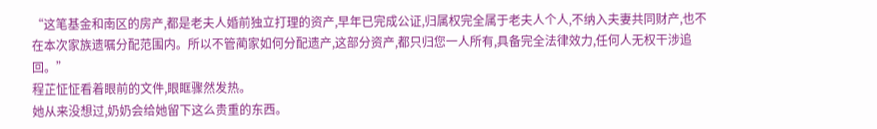“这笔基金和南区的房产,都是老夫人婚前独立打理的资产,早年已完成公证,归属权完全属于老夫人个人,不纳入夫妻共同财产,也不在本次家族遗嘱分配范围内。所以不管蔺家如何分配遗产,这部分资产,都只归您一人所有,具备完全法律效力,任何人无权干涉追回。”
程芷怔怔看着眼前的文件,眼眶骤然发热。
她从来没想过,奶奶会给她留下这么贵重的东西。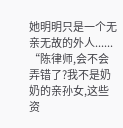她明明只是一个无亲无故的外人......
“陈律师,会不会弄错了?我不是奶奶的亲孙女,这些资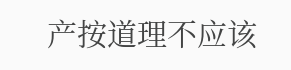产按道理不应该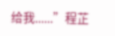给我......”程芷